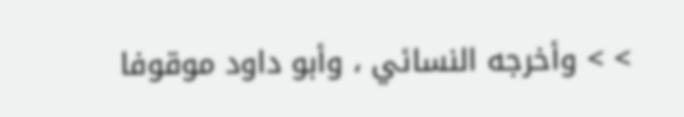> > وأخرجه النسائي ، وأبو داود موقوفا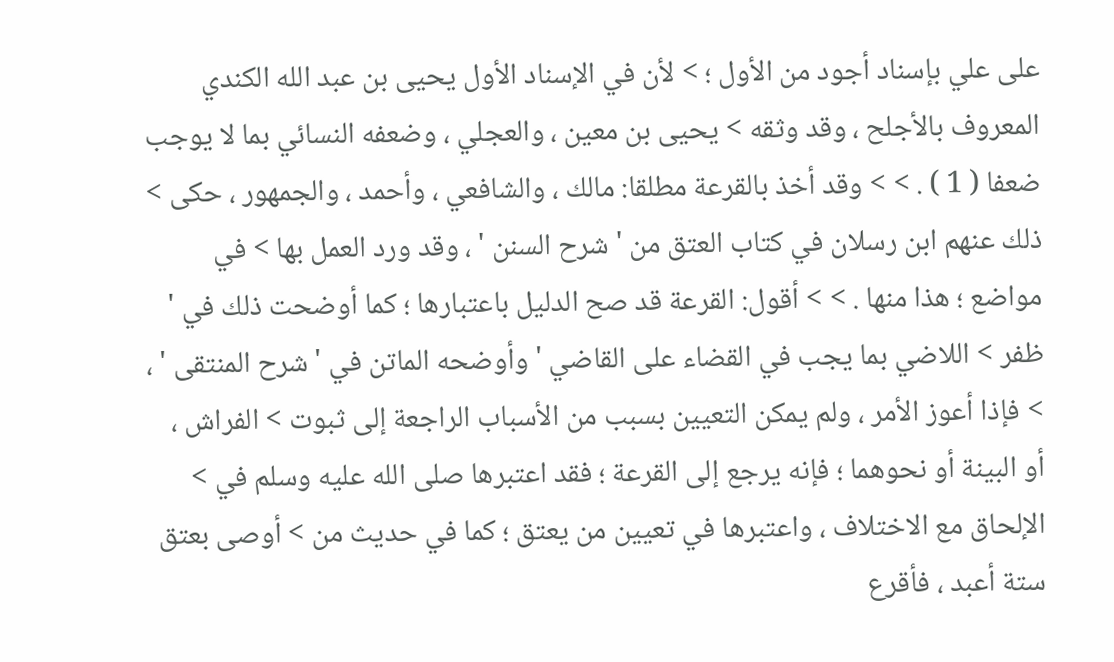على علي بإسناد أجود من الأول ؛ > لأن في الإسناد الأول يحيى بن عبد الله الكندي المعروف بالأجلح ، وقد وثقه > يحيى بن معين ، والعجلي ، وضعفه النسائي بما لا يوجب ضعفا ( 1 ) . > > وقد أخذ بالقرعة مطلقا: مالك ، والشافعي ، وأحمد ، والجمهور ، حكى > ذلك عنهم ابن رسلان في كتاب العتق من ' شرح السنن ' ، وقد ورد العمل بها > في مواضع ؛ هذا منها . > > أقول: القرعة قد صح الدليل باعتبارها ؛ كما أوضحت ذلك في ' ظفر > اللاضي بما يجب في القضاء على القاضي ' وأوضحه الماتن في ' شرح المنتقى ' ، > فإذا أعوز الأمر ، ولم يمكن التعيين بسبب من الأسباب الراجعة إلى ثبوت > الفراش ، أو البينة أو نحوهما ؛ فإنه يرجع إلى القرعة ؛ فقد اعتبرها صلى الله عليه وسلم في > الإلحاق مع الاختلاف ، واعتبرها في تعيين من يعتق ؛ كما في حديث من > أوصى بعتق ستة أعبد ، فأقرع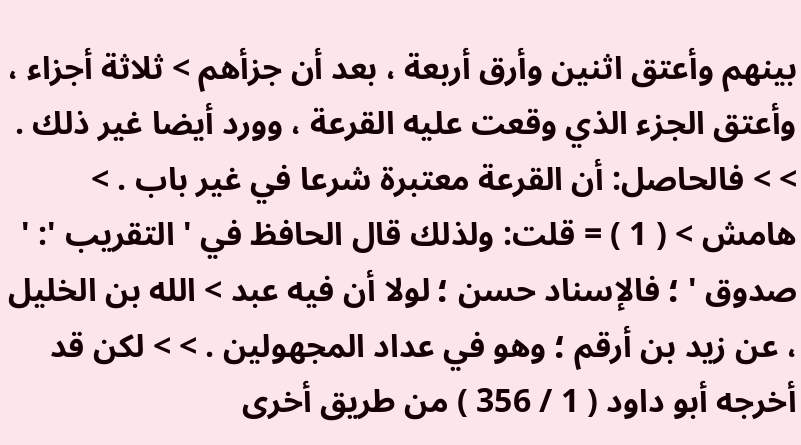بينهم وأعتق اثنين وأرق أربعة ، بعد أن جزأهم > ثلاثة أجزاء ، وأعتق الجزء الذي وقعت عليه القرعة ، وورد أيضا غير ذلك . > > فالحاصل: أن القرعة معتبرة شرعا في غير باب . > هامش > ( 1 ) = قلت: ولذلك قال الحافظ في ' التقريب ': ' صدوق ' ؛ فالإسناد حسن ؛ لولا أن فيه عبد > الله بن الخليل ، عن زيد بن أرقم ؛ وهو في عداد المجهولين . > > لكن قد أخرجه أبو داود ( 1 / 356 ) من طريق أخرى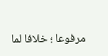مرفوعا ؛ خلافا لما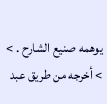يوهمه صنيع الشارح . > > أخرجه من طريق عبد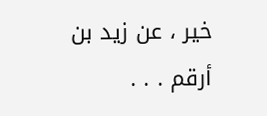خير ، عن زيد بن أرقم . . .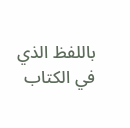باللفظ الذي في الكتاب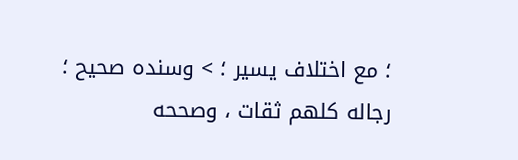؛ مع اختلاف يسير ؛ > وسنده صحيح ؛ رجاله كلهم ثقات ، وصححه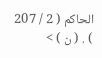الحاكم ( 2 / 207 ) . ( ن ) >